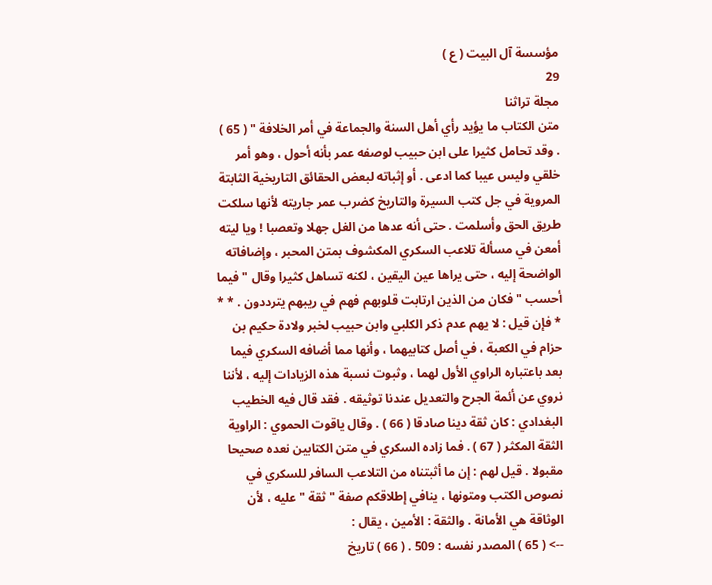مؤسسة آل البيت ( ع )
29
مجلة تراثنا
متن الكتاب ما يؤيد رأي أهل السنة والجماعة في أمر الخلافة " ( 65 ) . وقد تحامل كثيرا على ابن حبيب لوصفه عمر بأنه أحول ، وهو أمر خلقي وليس عيبا كما ادعى . أو إثباته لبعض الحقائق التاريخية الثابتة المروية في جل كتب السيرة والتاريخ كضرب عمر جاريته لأنها سلكت طريق الحق وأسلمت . حتى أنه عدها من الغل جهلا وتعصبا ! ويا ليته أمعن في مسألة تلاعب السكري المكشوف بمتن المحبر ، وإضافاته الواضحة إليه ، حتى يراها عين اليقين ، لكنه تساهل كثيرا وقال " فيما أحسب " فكان من الذين ارتابت قلوبهم فهم في ريبهم يترددون . * * * فإن قيل : لا يهم عدم ذكر الكلبي وابن حبيب لخبر ولادة حكيم بن حزام في الكعبة ، في أصل كتابيهما ، وأنها مما أضافه السكري فيما بعد باعتباره الراوي الأول لهما ، وثبوت نسبة هذه الزيادات إليه ، لأننا نروي عن أئمة الجرح والتعديل عندنا توثيقه . فقد قال فيه الخطيب البغدادي : كان ثقة دينا صادقا ( 66 ) . وقال ياقوت الحموي : الراوية الثقة المكثر ( 67 ) . فما زاده السكري في متن الكتابين نعده صحيحا مقبولا . قيل لهم : إن ما أثبتناه من التلاعب السافر للسكري في نصوص الكتب ومتونها ، ينافي إطلاقكم صفة " ثقة " عليه ، لأن الوثاقة هي الأمانة . والثقة : الأمين ، يقال :
--> ( 65 ) المصدر نفسه : 509 . ( 66 ) تاريخ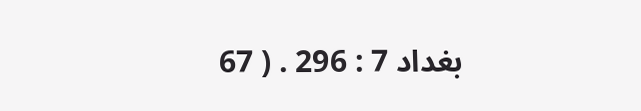بغداد 7 : 296 . ( 67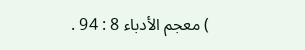) معجم الأدباء 8 : 94 .